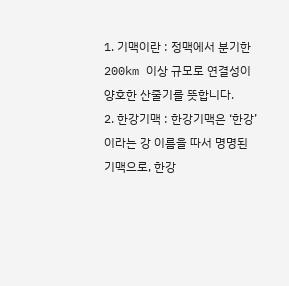1. 기맥이란 : 정맥에서 분기한 200km 이상 규모로 연결성이 양호한 산줄기를 뜻합니다.
2. 한강기맥 : 한강기맥은 ‘한강’이라는 강 이름을 따서 명명된 기맥으로, 한강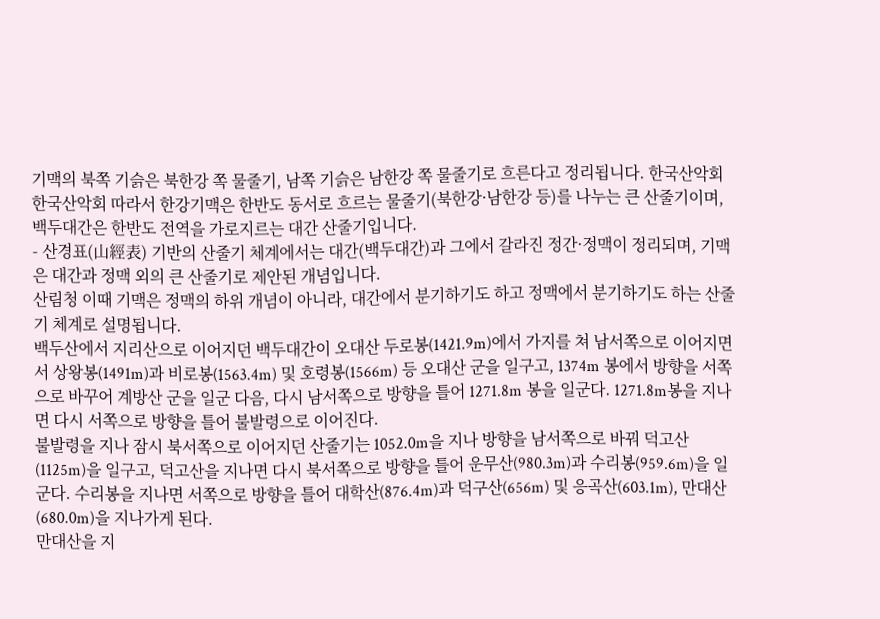기맥의 북쪽 기슭은 북한강 쪽 물줄기, 남쪽 기슭은 남한강 쪽 물줄기로 흐른다고 정리됩니다. 한국산악회한국산악회 따라서 한강기맥은 한반도 동서로 흐르는 물줄기(북한강·남한강 등)를 나누는 큰 산줄기이며, 백두대간은 한반도 전역을 가로지르는 대간 산줄기입니다.
- 산경표(山經表) 기반의 산줄기 체계에서는 대간(백두대간)과 그에서 갈라진 정간·정맥이 정리되며, 기맥은 대간과 정맥 외의 큰 산줄기로 제안된 개념입니다.
산림청 이때 기맥은 정맥의 하위 개념이 아니라, 대간에서 분기하기도 하고 정맥에서 분기하기도 하는 산줄기 체계로 설명됩니다.
백두산에서 지리산으로 이어지던 백두대간이 오대산 두로봉(1421.9m)에서 가지를 쳐 남서쪽으로 이어지면서 상왕봉(1491m)과 비로봉(1563.4m) 및 호령봉(1566m) 등 오대산 군을 일구고, 1374m 봉에서 방향을 서쪽으로 바꾸어 계방산 군을 일군 다음, 다시 남서쪽으로 방향을 틀어 1271.8m 봉을 일군다. 1271.8m봉을 지나면 다시 서쪽으로 방향을 틀어 불발령으로 이어진다.
불발령을 지나 잠시 북서쪽으로 이어지던 산줄기는 1052.0m을 지나 방향을 남서쪽으로 바꿔 덕고산(1125m)을 일구고, 덕고산을 지나면 다시 북서쪽으로 방향을 틀어 운무산(980.3m)과 수리봉(959.6m)을 일군다. 수리봉을 지나면 서쪽으로 방향을 틀어 대학산(876.4m)과 덕구산(656m) 및 응곡산(603.1m), 만대산(680.0m)을 지나가게 된다.
만대산을 지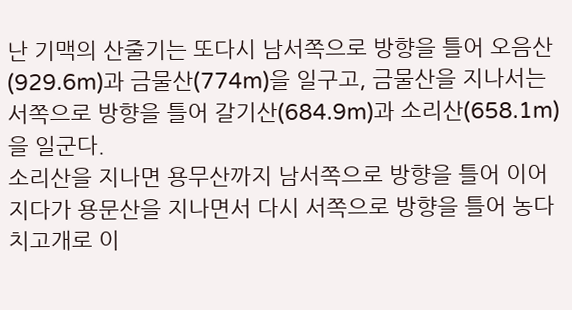난 기맥의 산줄기는 또다시 남서쪽으로 방향을 틀어 오음산(929.6m)과 금물산(774m)을 일구고, 금물산을 지나서는 서쪽으로 방향을 틀어 갈기산(684.9m)과 소리산(658.1m)을 일군다.
소리산을 지나면 용무산까지 남서쪽으로 방향을 틀어 이어지다가 용문산을 지나면서 다시 서쪽으로 방향을 틀어 농다치고개로 이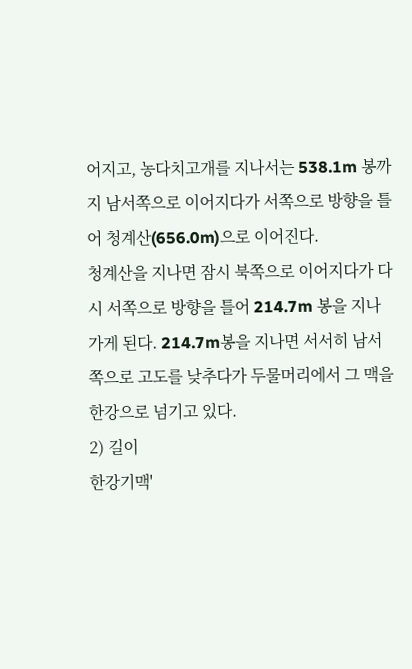어지고, 농다치고개를 지나서는 538.1m 봉까지 남서쪽으로 이어지다가 서쪽으로 방향을 틀어 청계산(656.0m)으로 이어진다.
청계산을 지나면 잠시 북쪽으로 이어지다가 다시 서쪽으로 방향을 틀어 214.7m 봉을 지나가게 된다. 214.7m봉을 지나면 서서히 남서쪽으로 고도를 낮추다가 두물머리에서 그 맥을 한강으로 넘기고 있다.
2) 길이
한강기맥'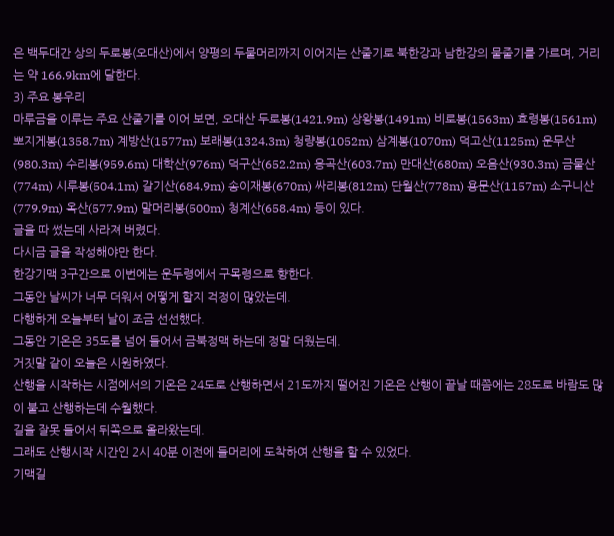은 백두대간 상의 두로봉(오대산)에서 양평의 두물머리까지 이어지는 산줄기로 북한강과 남한강의 물줄기를 가르며, 거리는 약 166.9km에 달한다.
3) 주요 봉우리
마루금을 이루는 주요 산줄기를 이어 보면, 오대산 두로봉(1421.9m) 상왕봉(1491m) 비로봉(1563m) 효령봉(1561m) 뽀지게봉(1358.7m) 계방산(1577m) 보래봉(1324.3m) 청량봉(1052m) 삼계봉(1070m) 덕고산(1125m) 운무산(980.3m) 수리봉(959.6m) 대학산(976m) 덕구산(652.2m) 응곡산(603.7m) 만대산(680m) 오음산(930.3m) 금물산(774m) 시루봉(504.1m) 갈기산(684.9m) 송이재봉(670m) 싸리봉(812m) 단월산(778m) 용문산(1157m) 소구니산(779.9m) 옥산(577.9m) 말머리봉(500m) 청계산(658.4m) 등이 있다.
글을 따 썼는데 사라져 버렸다.
다시금 글을 작성해야만 한다.
한강기맥 3구간으로 이번에는 운두령에서 구목령으로 향한다.
그동안 날씨가 너무 더워서 어떻게 할지 걱정이 많았는데.
다행하게 오늘부터 날이 조금 선선했다.
그동안 기온은 35도를 넘어 들어서 금북정맥 하는데 정말 더웠는데.
거짓말 같이 오늘은 시원하였다.
산행을 시작하는 시점에서의 기온은 24도로 산행하면서 21도까지 떨어진 기온은 산행이 끝날 때쯤에는 28도로 바람도 많이 불고 산행하는데 수월했다.
길을 잘못 들어서 뒤쪽으로 올라왔는데.
그래도 산행시작 시간인 2시 40분 이전에 들머리에 도착하여 산행을 할 수 있었다.
기맥길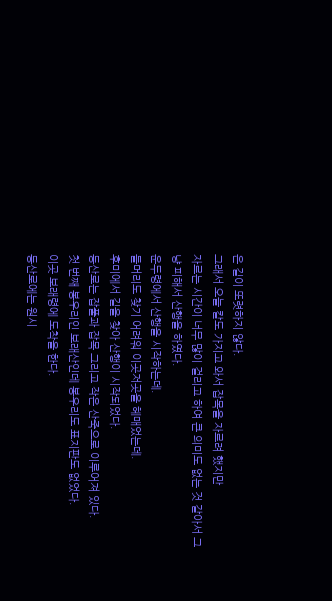은 길이 또렷하지 않다.
그래서 오늘 칼도 가지고 와서 잡목을 자르려 했지만
자르는 시간이 너무 많이 걸리고 하여 큰 의미도 없는 것 같아서 그냥 피해서 산행을 하였다.
운두령에서 산행을 시작하는데.
들머리도 찾기 어려워 이곳저곳을 헤매었는데.
후미에서 길을 찾아 산행이 시작되었다.
등산로는 잡풀과 잡목 그리고 작은 산죽으로 이루어져 있다.
첫 번째 봉우리인 보래산인데 봉우리도 표지판도 없었다.
이곳 보래령에 도착을 한다.
등산로에는 원시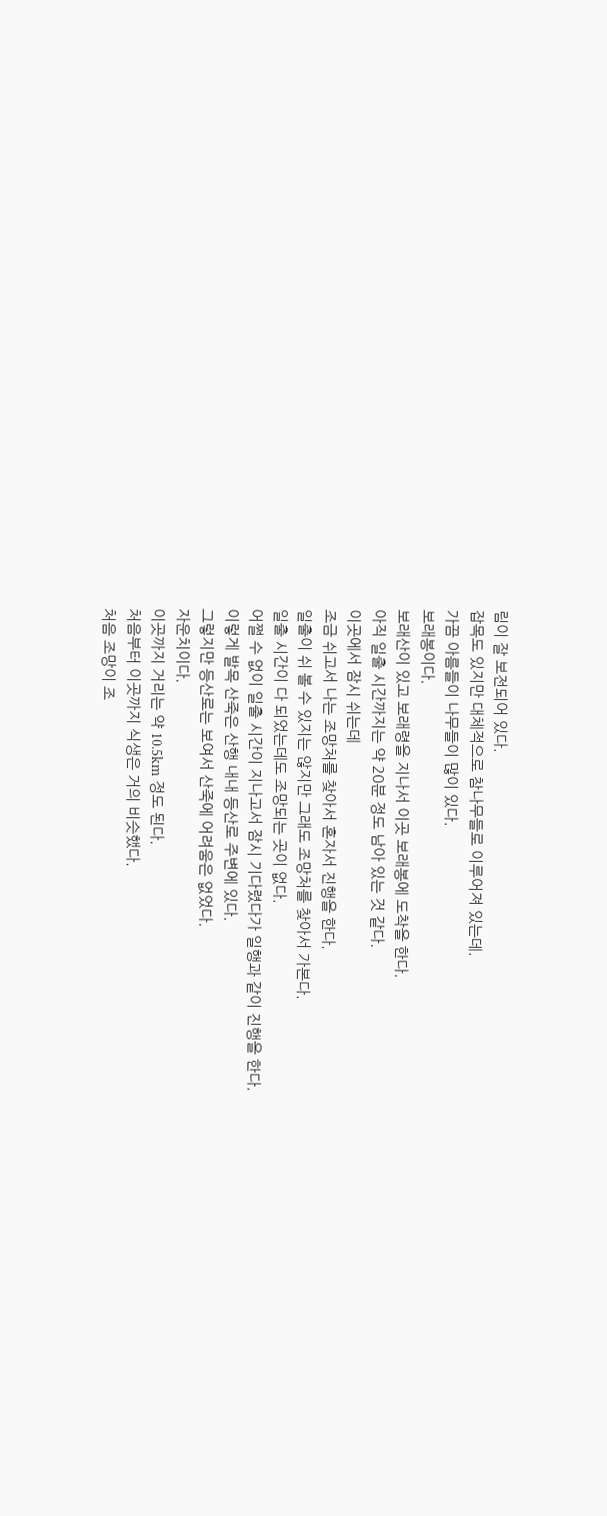림이 잘 보전되어 있다.
잡목도 있지만 대체적으로 참나무들로 이루어져 있는데.
가끔 아름들이 나무들이 많이 있다.
보래봉이다.
보래산이 있고 보래령을 지나서 이곳 보래봉에 도착을 한다.
아직 일출 시간까지는 약 20분 정도 남아 있는 것 같다.
이곳에서 잠시 쉬는데
조금 쉬고서 나는 조망처를 찾아서 혼자서 진행을 한다.
일출이 쉬 볼 수 있지는 않지만 그래도 조망처를 찾아서 가본다.
일출 시간이 다 되었는데도 조망되는 곳이 없다.
어쩔 수 없이 일출 시간이 지나고서 잠시 기다렸다가 일행과 같이 진행을 한다.
이렇게 발목 산죽은 산행 내내 등산로 주변에 있다.
그렇지만 등산로는 보여서 산죽에 어려움은 없었다.
자운치이다.
이곳까지 거리는 약 10.5km 정도 된다.
처음부터 이곳까지 식생은 거의 비슷했다.
처음 조망이 조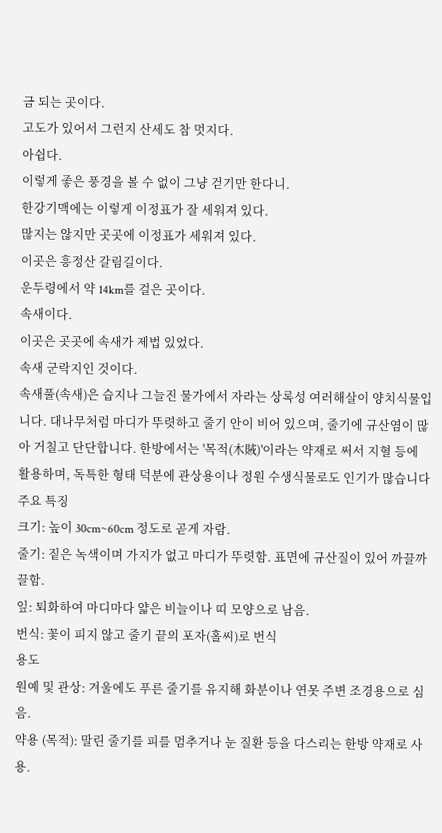금 되는 곳이다.
고도가 있어서 그런지 산세도 참 멋지다.
아쉽다.
이렇게 좋은 풍경을 볼 수 없이 그냥 걷기만 한다니.
한강기맥에는 이렇게 이정표가 잘 세워져 있다.
많지는 않지만 곳곳에 이정표가 세워져 있다.
이곳은 흥정산 갈림길이다.
운두령에서 약 14km를 걸은 곳이다.
속새이다.
이곳은 곳곳에 속새가 제법 있었다.
속새 군락지인 것이다.
속새풀(속새)은 습지나 그늘진 물가에서 자라는 상록성 여러해살이 양치식물입니다. 대나무처럼 마디가 뚜렷하고 줄기 안이 비어 있으며, 줄기에 규산염이 많아 거칠고 단단합니다. 한방에서는 '목적(木賊)'이라는 약재로 써서 지혈 등에 활용하며, 독특한 형태 덕분에 관상용이나 정원 수생식물로도 인기가 많습니다
주요 특징
크기: 높이 30cm~60cm 정도로 곧게 자람.
줄기: 짙은 녹색이며 가지가 없고 마디가 뚜렷함. 표면에 규산질이 있어 까끌까끌함.
잎: 퇴화하여 마디마다 얇은 비늘이나 띠 모양으로 남음.
번식: 꽃이 피지 않고 줄기 끝의 포자(홀씨)로 번식
용도
원예 및 관상: 겨울에도 푸른 줄기를 유지해 화분이나 연못 주변 조경용으로 심음.
약용 (목적): 말린 줄기를 피를 멈추거나 눈 질환 등을 다스리는 한방 약재로 사용.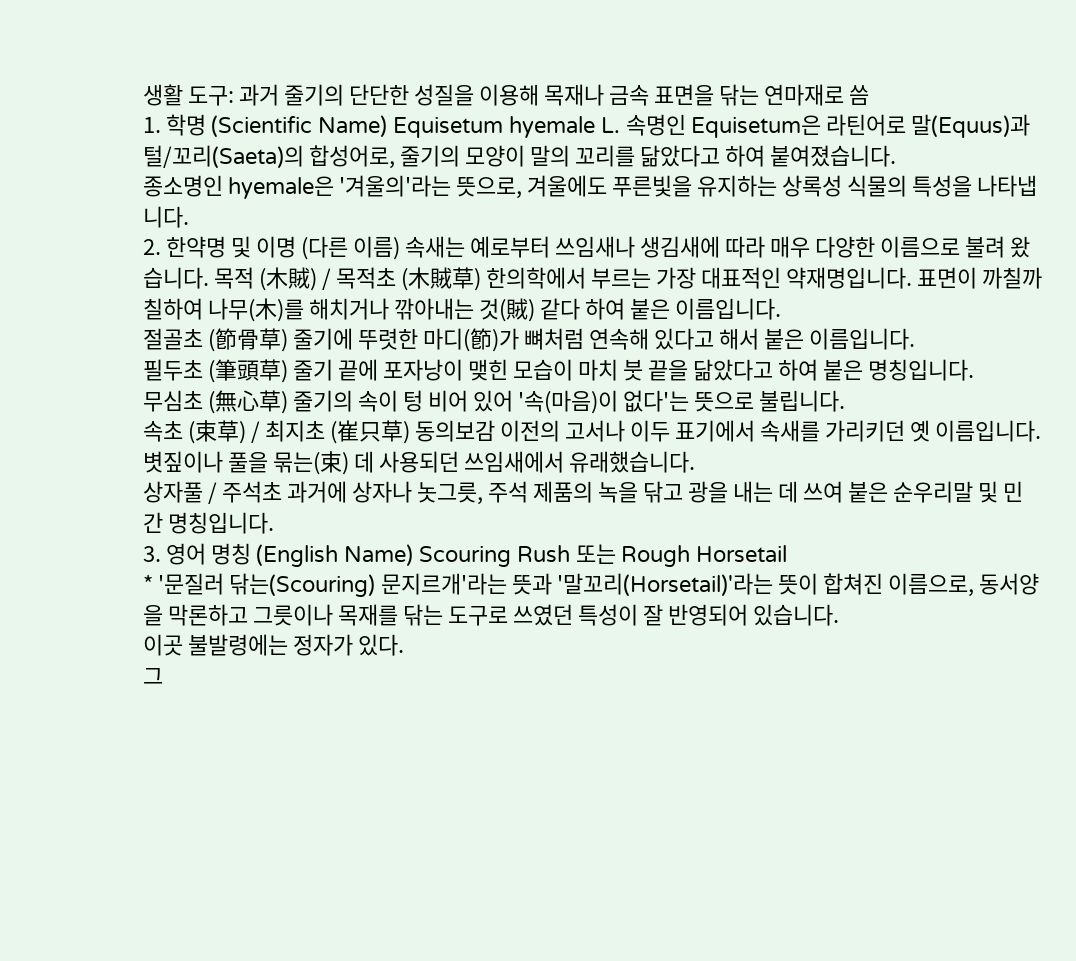생활 도구: 과거 줄기의 단단한 성질을 이용해 목재나 금속 표면을 닦는 연마재로 씀
1. 학명 (Scientific Name) Equisetum hyemale L. 속명인 Equisetum은 라틴어로 말(Equus)과 털/꼬리(Saeta)의 합성어로, 줄기의 모양이 말의 꼬리를 닮았다고 하여 붙여졌습니다.
종소명인 hyemale은 '겨울의'라는 뜻으로, 겨울에도 푸른빛을 유지하는 상록성 식물의 특성을 나타냅니다.
2. 한약명 및 이명 (다른 이름) 속새는 예로부터 쓰임새나 생김새에 따라 매우 다양한 이름으로 불려 왔습니다. 목적 (木賊) / 목적초 (木賊草) 한의학에서 부르는 가장 대표적인 약재명입니다. 표면이 까칠까칠하여 나무(木)를 해치거나 깎아내는 것(賊) 같다 하여 붙은 이름입니다.
절골초 (節骨草) 줄기에 뚜렷한 마디(節)가 뼈처럼 연속해 있다고 해서 붙은 이름입니다.
필두초 (筆頭草) 줄기 끝에 포자낭이 맺힌 모습이 마치 붓 끝을 닮았다고 하여 붙은 명칭입니다.
무심초 (無心草) 줄기의 속이 텅 비어 있어 '속(마음)이 없다'는 뜻으로 불립니다.
속초 (束草) / 최지초 (崔只草) 동의보감 이전의 고서나 이두 표기에서 속새를 가리키던 옛 이름입니다. 볏짚이나 풀을 묶는(束) 데 사용되던 쓰임새에서 유래했습니다.
상자풀 / 주석초 과거에 상자나 놋그릇, 주석 제품의 녹을 닦고 광을 내는 데 쓰여 붙은 순우리말 및 민간 명칭입니다.
3. 영어 명칭 (English Name) Scouring Rush 또는 Rough Horsetail
* '문질러 닦는(Scouring) 문지르개'라는 뜻과 '말꼬리(Horsetail)'라는 뜻이 합쳐진 이름으로, 동서양을 막론하고 그릇이나 목재를 닦는 도구로 쓰였던 특성이 잘 반영되어 있습니다.
이곳 불발령에는 정자가 있다.
그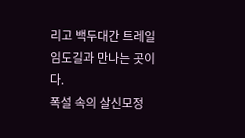리고 백두대간 트레일 임도길과 만나는 곳이다.
폭설 속의 살신모정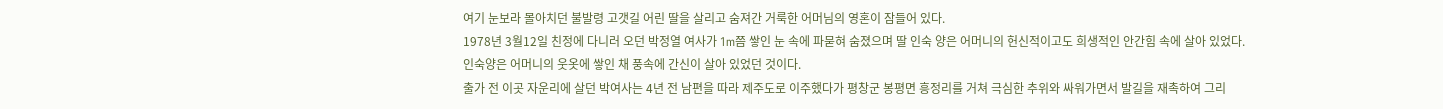여기 눈보라 몰아치던 불발령 고갯길 어린 딸을 살리고 숨져간 거룩한 어머님의 영혼이 잠들어 있다.
1978년 3월12일 친정에 다니러 오던 박정열 여사가 1m쯤 쌓인 눈 속에 파묻혀 숨졌으며 딸 인숙 양은 어머니의 헌신적이고도 희생적인 안간힘 속에 살아 있었다.
인숙양은 어머니의 웃옷에 쌓인 채 풍속에 간신이 살아 있었던 것이다.
출가 전 이곳 자운리에 살던 박여사는 4년 전 남편을 따라 제주도로 이주했다가 평창군 봉평면 흥정리를 거쳐 극심한 추위와 싸워가면서 발길을 재촉하여 그리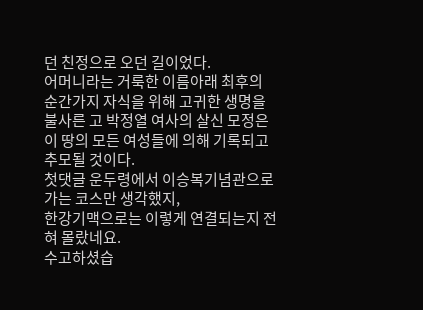던 친정으로 오던 길이었다.
어머니라는 거룩한 이름아래 최후의 순간가지 자식을 위해 고귀한 생명을 불사른 고 박정열 여사의 살신 모정은 이 땅의 모든 여성들에 의해 기록되고 추모될 것이다.
첫댓글 운두령에서 이승복기념관으로 가는 코스만 생각했지,
한강기맥으로는 이렇게 연결되는지 전혀 몰랐네요.
수고하셨습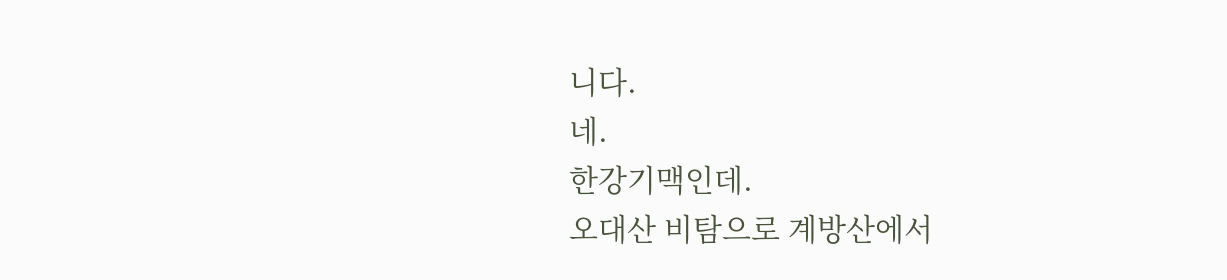니다.
네.
한강기맥인데.
오대산 비탐으로 계방산에서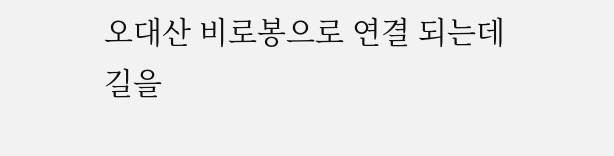오대산 비로봉으로 연결 되는데
길을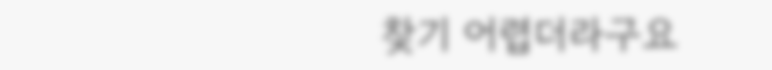찾기 어렵더라구요